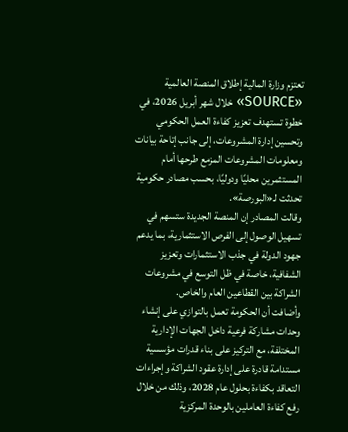تعتزم وزارة المالية إطلاق المنصة العالمية «SOURCE» خلال شهر أبريل 2026، في خطوة تستهدف تعزيز كفاءة العمل الحكومي وتحسين إدارة المشروعات، إلى جانب إتاحة بيانات ومعلومات المشروعات المزمع طرحها أمام المستثمرين محليًا ودوليًا، بحسب مصادر حكومية تحدثت لـ«البورصة».
وقالت المصادر إن المنصة الجديدة ستسهم في تسهيل الوصول إلى الفرص الاستثمارية، بما يدعم جهود الدولة في جذب الاستثمارات وتعزيز الشفافية، خاصة في ظل التوسع في مشروعات الشراكة بين القطاعين العام والخاص.
وأضافت أن الحكومة تعمل بالتوازي على إنشاء وحدات مشاركة فرعية داخل الجهات الإدارية المختلفة، مع التركيز على بناء قدرات مؤسسية مستدامة قادرة على إدارة عقود الشراكة وإجراءات التعاقد بكفاءة بحلول عام 2028، وذلك من خلال رفع كفاءة العاملين بالوحدة المركزية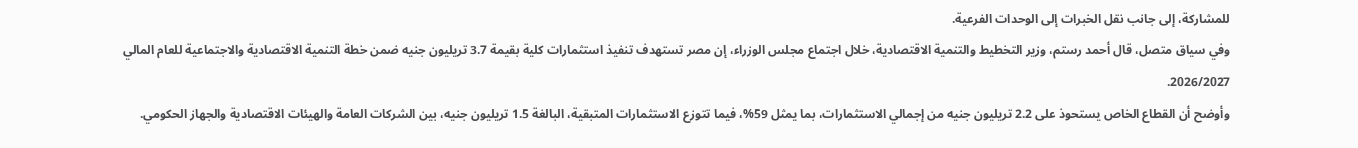للمشاركة، إلى جانب نقل الخبرات إلى الوحدات الفرعية.
وفي سياق متصل، قال أحمد رستم، وزير التخطيط والتنمية الاقتصادية، خلال اجتماع مجلس الوزراء، إن مصر تستهدف تنفيذ استثمارات كلية بقيمة 3.7 تريليون جنيه ضمن خطة التنمية الاقتصادية والاجتماعية للعام المالي 2026/2027.
وأوضح أن القطاع الخاص يستحوذ على 2.2 تريليون جنيه من إجمالي الاستثمارات، بما يمثل 59%، فيما تتوزع الاستثمارات المتبقية، البالغة 1.5 تريليون جنيه، بين الشركات العامة والهيئات الاقتصادية والجهاز الحكومي.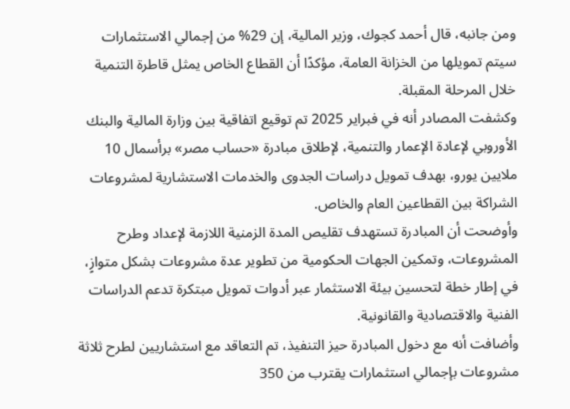ومن جانبه، قال أحمد كجوك، وزير المالية، إن 29% من إجمالي الاستثمارات سيتم تمويلها من الخزانة العامة، مؤكدًا أن القطاع الخاص يمثل قاطرة التنمية خلال المرحلة المقبلة.
وكشفت المصادر أنه في فبراير 2025 تم توقيع اتفاقية بين وزارة المالية والبنك الأوروبي لإعادة الإعمار والتنمية، لإطلاق مبادرة «حساب مصر» برأسمال 10 ملايين يورو، بهدف تمويل دراسات الجدوى والخدمات الاستشارية لمشروعات الشراكة بين القطاعين العام والخاص.
وأوضحت أن المبادرة تستهدف تقليص المدة الزمنية اللازمة لإعداد وطرح المشروعات، وتمكين الجهات الحكومية من تطوير عدة مشروعات بشكل متوازٍ، في إطار خطة لتحسين بيئة الاستثمار عبر أدوات تمويل مبتكرة تدعم الدراسات الفنية والاقتصادية والقانونية.
وأضافت أنه مع دخول المبادرة حيز التنفيذ، تم التعاقد مع استشاريين لطرح ثلاثة مشروعات بإجمالي استثمارات يقترب من 350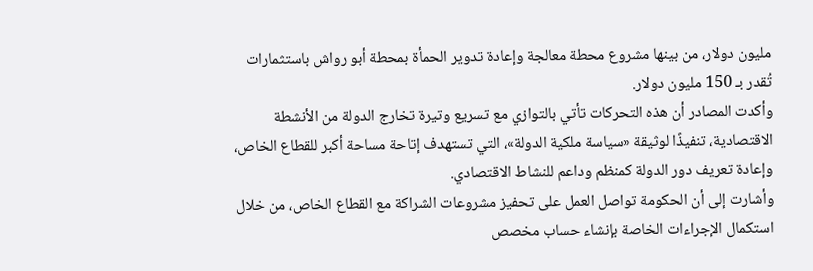مليون دولار، من بينها مشروع محطة معالجة وإعادة تدوير الحمأة بمحطة أبو رواش باستثمارات تُقدر بـ 150 مليون دولار.
وأكدت المصادر أن هذه التحركات تأتي بالتوازي مع تسريع وتيرة تخارج الدولة من الأنشطة الاقتصادية، تنفيذًا لوثيقة «سياسة ملكية الدولة»، التي تستهدف إتاحة مساحة أكبر للقطاع الخاص، وإعادة تعريف دور الدولة كمنظم وداعم للنشاط الاقتصادي.
وأشارت إلى أن الحكومة تواصل العمل على تحفيز مشروعات الشراكة مع القطاع الخاص، من خلال استكمال الإجراءات الخاصة بإنشاء حساب مخصص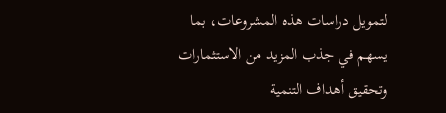لتمويل دراسات هذه المشروعات، بما يسهم في جذب المزيد من الاستثمارات وتحقيق أهداف التنمية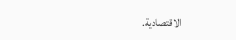الاقتصادية.